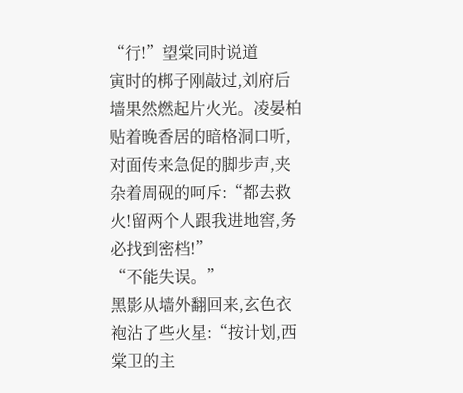“行!”望棠同时说道
寅时的梆子刚敲过,刘府后墙果然燃起片火光。凌晏柏贴着晚香居的暗格洞口听,对面传来急促的脚步声,夹杂着周砚的呵斥:“都去救火!留两个人跟我进地窖,务必找到密档!”
“不能失误。”
黑影从墙外翻回来,玄色衣袍沾了些火星:“按计划,西棠卫的主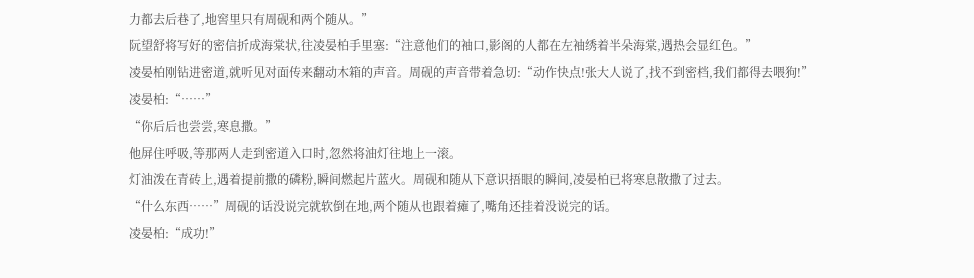力都去后巷了,地窖里只有周砚和两个随从。”
阮望舒将写好的密信折成海棠状,往凌晏柏手里塞:“注意他们的袖口,影阁的人都在左袖绣着半朵海棠,遇热会显红色。”
凌晏柏刚钻进密道,就听见对面传来翻动木箱的声音。周砚的声音带着急切:“动作快点!张大人说了,找不到密档,我们都得去喂狗!”
凌晏柏:“……”
“你后后也尝尝,寒息撒。”
他屏住呼吸,等那两人走到密道入口时,忽然将油灯往地上一滚。
灯油泼在青砖上,遇着提前撒的磷粉,瞬间燃起片蓝火。周砚和随从下意识捂眼的瞬间,凌晏柏已将寒息散撒了过去。
“什么东西……”周砚的话没说完就软倒在地,两个随从也跟着瘫了,嘴角还挂着没说完的话。
凌晏柏:“成功!”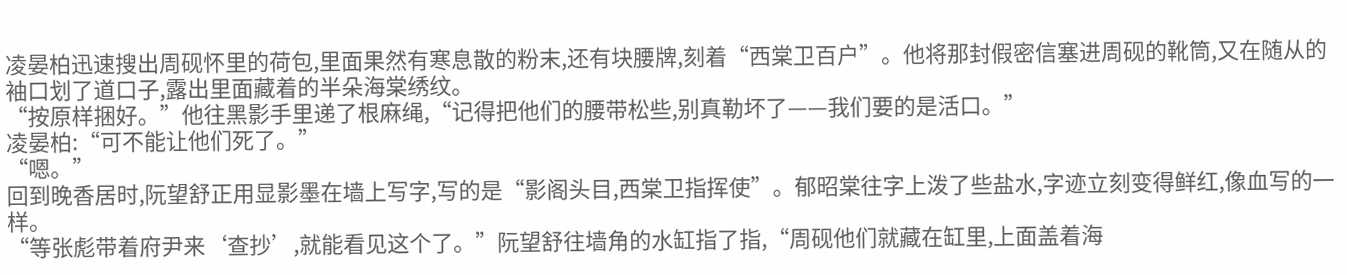凌晏柏迅速搜出周砚怀里的荷包,里面果然有寒息散的粉末,还有块腰牌,刻着“西棠卫百户”。他将那封假密信塞进周砚的靴筒,又在随从的袖口划了道口子,露出里面藏着的半朵海棠绣纹。
“按原样捆好。”他往黑影手里递了根麻绳,“记得把他们的腰带松些,别真勒坏了——我们要的是活口。”
凌晏柏:“可不能让他们死了。”
“嗯。”
回到晚香居时,阮望舒正用显影墨在墙上写字,写的是“影阁头目,西棠卫指挥使”。郁昭棠往字上泼了些盐水,字迹立刻变得鲜红,像血写的一样。
“等张彪带着府尹来‘查抄’,就能看见这个了。”阮望舒往墙角的水缸指了指,“周砚他们就藏在缸里,上面盖着海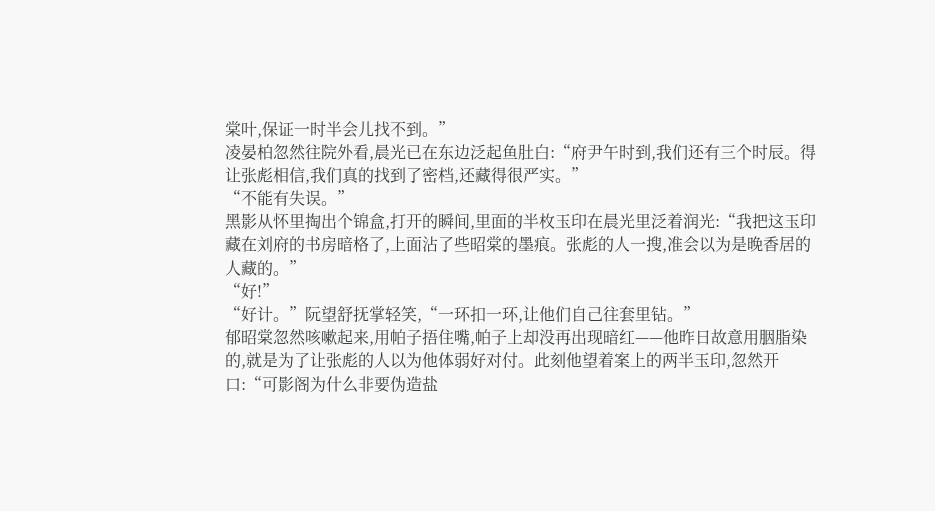棠叶,保证一时半会儿找不到。”
凌晏柏忽然往院外看,晨光已在东边泛起鱼肚白:“府尹午时到,我们还有三个时辰。得让张彪相信,我们真的找到了密档,还藏得很严实。”
“不能有失误。”
黑影从怀里掏出个锦盒,打开的瞬间,里面的半枚玉印在晨光里泛着润光:“我把这玉印藏在刘府的书房暗格了,上面沾了些昭棠的墨痕。张彪的人一搜,准会以为是晚香居的人藏的。”
“好!”
“好计。”阮望舒抚掌轻笑,“一环扣一环,让他们自己往套里钻。”
郁昭棠忽然咳嗽起来,用帕子捂住嘴,帕子上却没再出现暗红——他昨日故意用胭脂染的,就是为了让张彪的人以为他体弱好对付。此刻他望着案上的两半玉印,忽然开口:“可影阁为什么非要伪造盐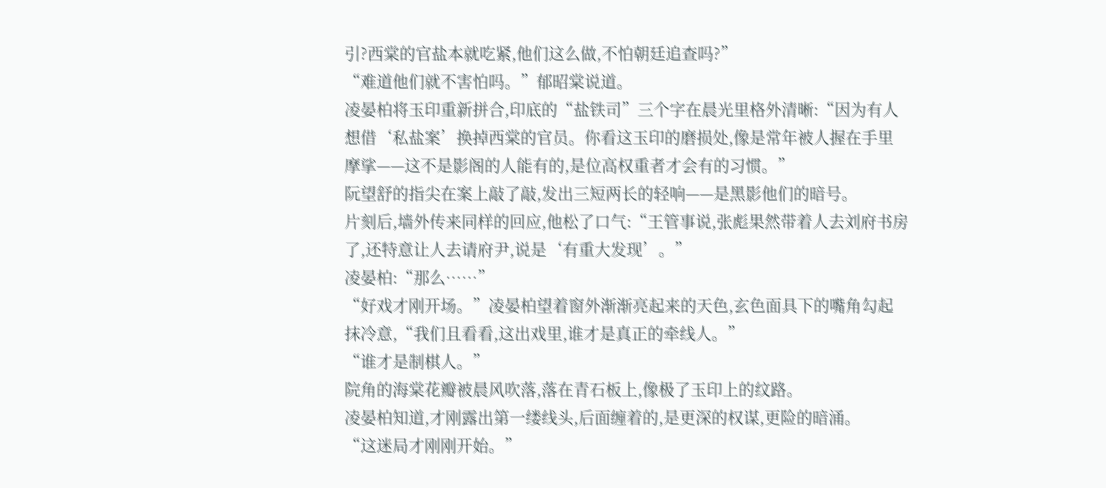引?西棠的官盐本就吃紧,他们这么做,不怕朝廷追查吗?”
“难道他们就不害怕吗。”郁昭棠说道。
凌晏柏将玉印重新拼合,印底的“盐铁司”三个字在晨光里格外清晰:“因为有人想借‘私盐案’换掉西棠的官员。你看这玉印的磨损处,像是常年被人握在手里摩挲——这不是影阁的人能有的,是位高权重者才会有的习惯。”
阮望舒的指尖在案上敲了敲,发出三短两长的轻响——是黑影他们的暗号。
片刻后,墙外传来同样的回应,他松了口气:“王管事说,张彪果然带着人去刘府书房了,还特意让人去请府尹,说是‘有重大发现’。”
凌晏柏:“那么……”
“好戏才刚开场。”凌晏柏望着窗外渐渐亮起来的天色,玄色面具下的嘴角勾起抹冷意,“我们且看看,这出戏里,谁才是真正的牵线人。”
“谁才是制棋人。”
院角的海棠花瓣被晨风吹落,落在青石板上,像极了玉印上的纹路。
凌晏柏知道,才刚露出第一缕线头,后面缠着的,是更深的权谋,更险的暗涌。
“这迷局才刚刚开始。”